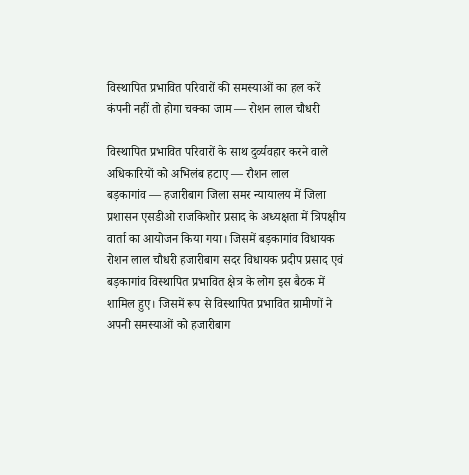विस्थापित प्रभावित परिवारों की समस्याओं का हल करें कंपनी नहीं तो होगा चक्का जाम — रोशन लाल चौधरी

विस्थापित प्रभावित परिवारों के साथ दुर्व्यवहार करने वाले अधिकारियों को अभिलंब हटाए — रौशन लाल
बड़कागांव — हजारीबाग जिला समर न्यायालय में जिला प्रशासन एसडीओ राजकिशोर प्रसाद के अध्यक्षता में त्रिपक्षीय वार्ता का आयोजन किया गया। जिसमें बड़कागांव विधायक रोशन लाल चौधरी हजारीबाग सदर विधायक प्रदीप प्रसाद एवं बड़कागांव विस्थापित प्रभावित क्षेत्र के लोग इस बैठक में शामिल हुए। जिसमें रूप से विस्थापित प्रभावित ग्रामीणों ने अपनी समस्याओं को हजारीबाग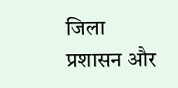जिला प्रशासन और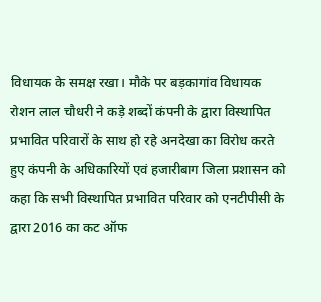विधायक के समक्ष रखा। मौके पर बड़कागांव विधायक रोशन लाल चौधरी ने कड़े शब्दों कंपनी के द्वारा विस्थापित प्रभावित परिवारों के साथ हो रहे अनदेखा का विरोध करते हुए कंपनी के अधिकारियों एवं हजारीबाग जिला प्रशासन को कहा कि सभी विस्थापित प्रभावित परिवार को एनटीपीसी के द्वारा 2016 का कट ऑफ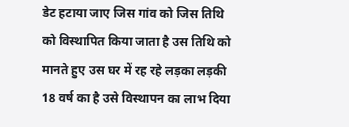डेट हटाया जाए जिस गांव को जिस तिथि को विस्थापित किया जाता है उस तिथि को मानते हुए उस घर में रह रहे लड़का लड़की 18 वर्ष का है उसे विस्थापन का लाभ दिया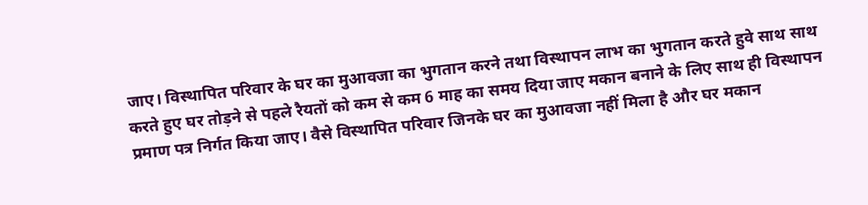जाए। विस्थापित परिवार के घर का मुआवजा का भुगतान करने तथा विस्थापन लाभ का भुगतान करते हुवे साथ साथ करते हुए घर तोड़ने से पहले रैयतों को कम से कम 6 माह का समय दिया जाए मकान बनाने के लिए साथ ही विस्थापन प्रमाण पत्र निर्गत किया जाए। वैसे विस्थापित परिवार जिनके घर का मुआवजा नहीं मिला है और घर मकान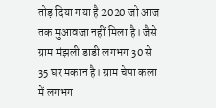तोड़ दिया गया है 2020 जो आज तक मुआवजा नहीं मिला है। जैसे ग्राम मंझली डाडी लगभग 30 से 35 घर मकान है। ग्राम चेपा कला में लगभग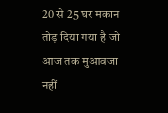20 से 25 घर मकान तोड़ दिया गया है जो आज तक मुआवजा नहीं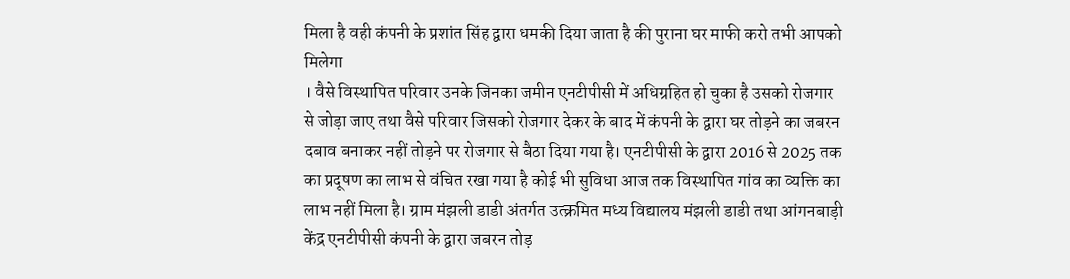मिला है वही कंपनी के प्रशांत सिंह द्वारा धमकी दिया जाता है की पुराना घर माफी करो तभी आपको मिलेगा
। वैसे विस्थापित परिवार उनके जिनका जमीन एनटीपीसी में अधिग्रहित हो चुका है उसको रोजगार से जोड़ा जाए तथा वैसे परिवार जिसको रोजगार देकर के बाद में कंपनी के द्वारा घर तोड़ने का जबरन दबाव बनाकर नहीं तोड़ने पर रोजगार से बैठा दिया गया है। एनटीपीसी के द्वारा 2016 से 2025 तक का प्रदूषण का लाभ से वंचित रखा गया है कोई भी सुविधा आज तक विस्थापित गांव का व्यक्ति का लाभ नहीं मिला है। ग्राम मंझली डाडी अंतर्गत उत्क्रमित मध्य विद्यालय मंझली डाडी तथा आंगनबाड़ी केंद्र एनटीपीसी कंपनी के द्वारा जबरन तोड़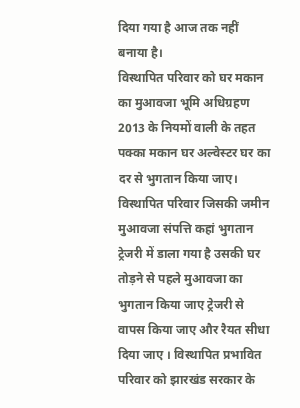दिया गया है आज तक नहीं बनाया है।
विस्थापित परिवार को घर मकान का मुआवजा भूमि अधिग्रहण 2013 के नियमों वाली के तहत पक्का मकान घर अल्वेस्टर घर का दर से भुगतान किया जाए। विस्थापित परिवार जिसकी जमीन मुआवजा संपत्ति कहां भुगतान ट्रेजरी में डाला गया है उसकी घर तोड़ने से पहले मुआवजा का भुगतान किया जाए ट्रेजरी से वापस किया जाए और रैयत सीधा दिया जाए । विस्थापित प्रभावित परिवार को झारखंड सरकार के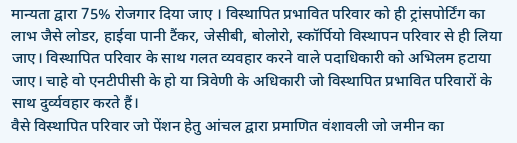मान्यता द्वारा 75% रोजगार दिया जाए । विस्थापित प्रभावित परिवार को ही ट्रांसपोर्टिंग का लाभ जैसे लोडर, हाईवा पानी टैंकर, जेसीबी, बोलोरो, स्कॉर्पियो विस्थापन परिवार से ही लिया जाए। विस्थापित परिवार के साथ गलत व्यवहार करने वाले पदाधिकारी को अभिलम हटाया जाए। चाहे वो एनटीपीसी के हो या त्रिवेणी के अधिकारी जो विस्थापित प्रभावित परिवारों के साथ दुर्व्यवहार करते हैं।
वैसे विस्थापित परिवार जो पेंशन हेतु आंचल द्वारा प्रमाणित वंशावली जो जमीन का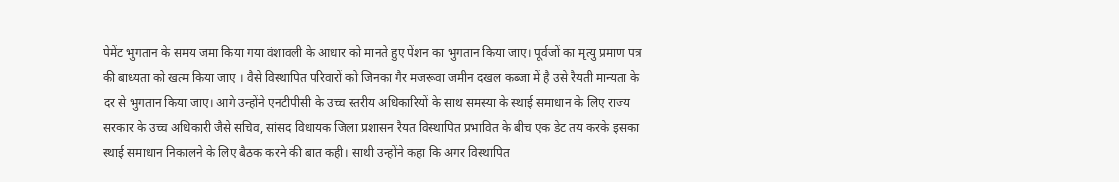पेमेंट भुगतान के समय जमा किया गया वंशावली के आधार को मानते हुए पेंशन का भुगतान किया जाए। पूर्वजों का मृत्यु प्रमाण पत्र की बाध्यता को खत्म किया जाए । वैसे विस्थापित परिवारों को जिनका गैर मजरूवा जमीन दखल कब्जा में है उसे रैयती मान्यता के दर से भुगतान किया जाए। आगे उन्होंने एनटीपीसी के उच्च स्तरीय अधिकारियों के साथ समस्या के स्थाई समाधान के लिए राज्य सरकार के उच्च अधिकारी जैसे सचिव, सांसद विधायक जिला प्रशासन रैयत विस्थापित प्रभावित के बीच एक डेट तय करके इसका स्थाई समाधान निकालने के लिए बैठक करने की बात कही। साथी उन्होंने कहा कि अगर विस्थापित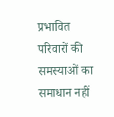प्रभावित परिवारों की समस्याओं का समाधान नहीं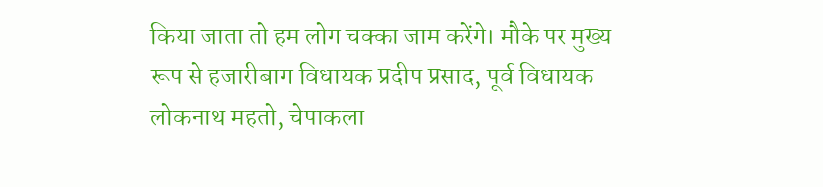किया जाता तो हम लोग चक्का जाम करेंगे। मौके पर मुख्य रूप से हजारीबाग विधायक प्रदीप प्रसाद, पूर्व विधायक लोकनाथ महतो, चेपाकला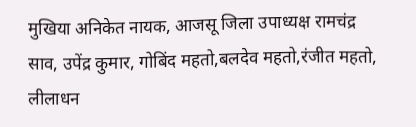मुखिया अनिकेत नायक, आजसू जिला उपाध्यक्ष रामचंद्र साव, उपेंद्र कुमार, गोबिंद महतो,बलदेव महतो,रंजीत महतो, लीलाधन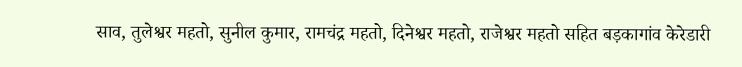साव, तुलेश्वर महतो, सुनील कुमार, रामचंद्र महतो, दिनेश्वर महतो, राजेश्वर महतो सहित बड़कागांव केरेडारी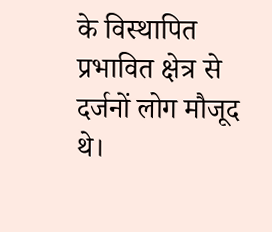के विस्थापित प्रभावित क्षेत्र से दर्जनों लोग मौजूद थे।